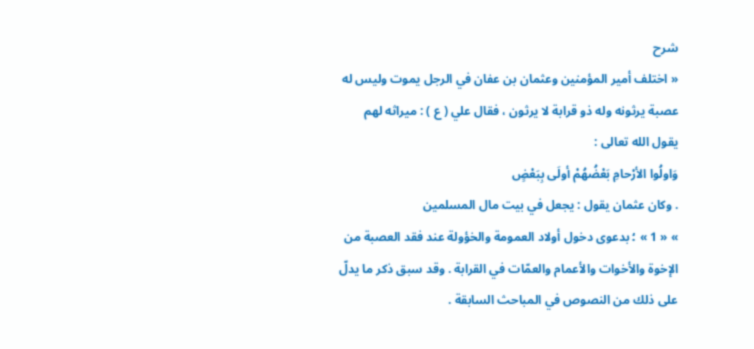شرح
« اختلف أمير المؤمنين وعثمان بن عفان في الرجل يموت وليس له عصبة يرثونه وله ذو قرابة لا يرثون ، فقال علي ( ع ) : ميراثه لهم يقول الله تعالى :
وَاولُوا الأرْحامِ بَعْضُهُمْ أولَى بِبَعْضٍ
. وكان عثمان يقول : يجعل في بيت مال المسلمين
» « 1 » ؛ بدعوى دخول أولاد العمومة والخؤولة عند فقد العصبة من الإخوة والأخوات والأعمام والعمّات في القرابة . وقد سبق ذكر ما يدلّ على ذلك من النصوص في المباحث السابقة .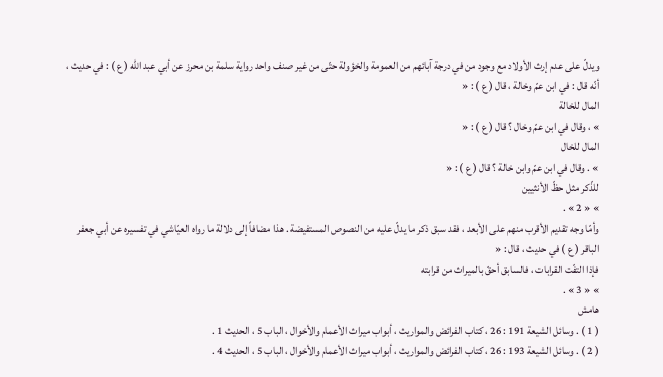ويدلّ على عدم إرث الأولاد مع وجود من في درجة آبائهم من العمومة والخؤولة حتّى من غير صنف واحد رواية سلمة بن محرز عن أبي عبد الله ( ع ) : في حديث ، أنّه قال : في ابن عمّ وخالة ، قال ( ع ) : «
المال للخالة
» ، وقال في ابن عمّ وخال ؟ قال ( ع ) : «
المال للخال
» . وقال في ابن عمّ وابن خالة ؟ قال ( ع ) : «
للذّكر مثل حظّ الأنثيين
» « 2 » .
وأمّا وجه تقديم الأقرب منهم على الأبعد ، فقد سبق ذكر ما يدلّ عليه من النصوص المستفيضة . هذا مضافاً إلى دلالة ما رواه العيّاشي في تفسيره عن أبي جعفر الباقر ( ع ) في حديث ، قال : «
فإذا التفّت القرابات ، فالسابق أحقّ بالميراث من قرابته
» « 3 » .
هامش
( 1 ) . وسائل الشيعة 191 : 26 ، كتاب الفرائض والمواريث ، أبواب ميراث الأعمام والأخوال ، الباب 5 ، الحديث 1 .
( 2 ) . وسائل الشيعة 193 : 26 ، كتاب الفرائض والمواريث ، أبواب ميراث الأعمام والأخوال ، الباب 5 ، الحديث 4 .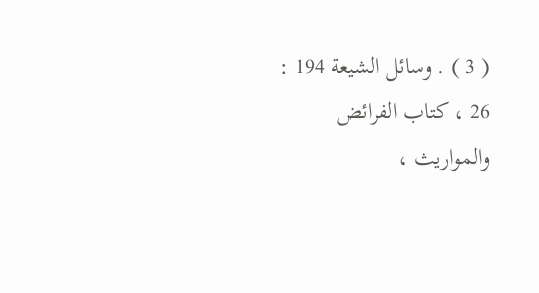( 3 ) . وسائل الشيعة 194 : 26 ، كتاب الفرائض والمواريث ،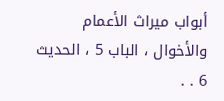أبواب ميراث الأعمام والأخوال ، الباب 5 ، الحديث 6 . .